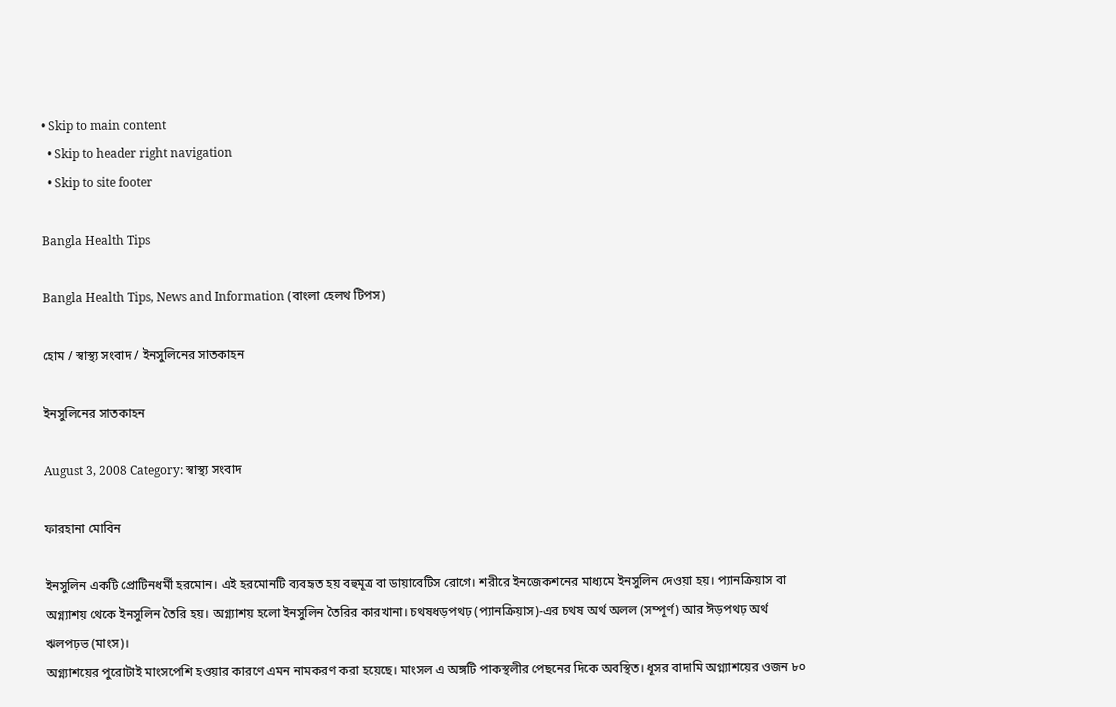• Skip to main content
  • Skip to header right navigation
  • Skip to site footer

Bangla Health Tips

Bangla Health Tips, News and Information (বাংলা হেলথ টিপস)

হোম / স্বাস্থ্য সংবাদ / ইনসুলিনের সাতকাহন

ইনসুলিনের সাতকাহন

August 3, 2008 Category: স্বাস্থ্য সংবাদ

ফারহানা মোবিন

ইনসুলিন একটি প্রোটিনধর্মী হরমোন। এই হরমোনটি ব্যবহৃত হয় বহুমূত্র বা ডায়াবেটিস রোগে। শরীরে ইনজেকশনের মাধ্যমে ইনসুলিন দেওয়া হয়। প্যানক্রিয়াস বা অগ্ন্যাশয় থেকে ইনসুলিন তৈরি হয়। অগ্ন্যাশয় হলো ইনসুলিন তৈরির কারখানা। চথষধড়পথঢ় (প্যানক্রিয়াস)-এর চথষ অর্থ অলল (সম্পূর্ণ) আর ঈড়পথঢ় অর্থ ঋলপঢ়ভ (মাংস)।
অগ্ন্যাশয়ের পুরোটাই মাংসপেশি হওয়ার কারণে এমন নামকরণ করা হয়েছে। মাংসল এ অঙ্গটি পাকস্থলীর পেছনের দিকে অবস্থিত। ধূসর বাদামি অগ্ন্যাশয়ের ওজন ৮০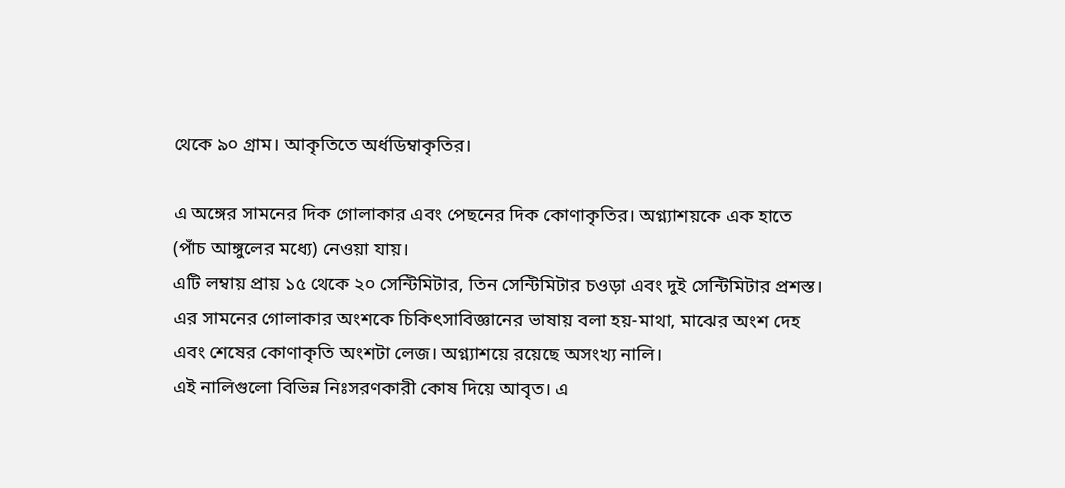থেকে ৯০ গ্রাম। আকৃতিতে অর্ধডিম্বাকৃতির।

এ অঙ্গের সামনের দিক গোলাকার এবং পেছনের দিক কোণাকৃতির। অগ্ন্যাশয়কে এক হাতে (পাঁচ আঙ্গুলের মধ্যে) নেওয়া যায়।
এটি লম্বায় প্রায় ১৫ থেকে ২০ সেন্টিমিটার, তিন সেন্টিমিটার চওড়া এবং দুই সেন্টিমিটার প্রশস্ত।
এর সামনের গোলাকার অংশকে চিকিৎসাবিজ্ঞানের ভাষায় বলা হয়-মাথা, মাঝের অংশ দেহ এবং শেষের কোণাকৃতি অংশটা লেজ। অগ্ন্যাশয়ে রয়েছে অসংখ্য নালি।
এই নালিগুলো বিভিন্ন নিঃসরণকারী কোষ দিয়ে আবৃত। এ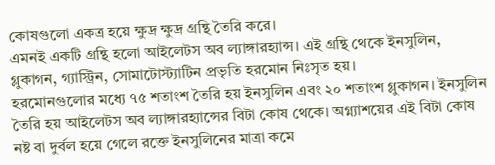কোষগুলো একত্র হয়ে ক্ষুদ্র ক্ষুদ্র গ্রন্থি তৈরি করে।
এমনই একটি গ্রন্থি হলো আইলেটস অব ল্যাঙ্গারহ্যান্স। এই গ্রন্থি থেকে ইনসুলিন, গ্লুকাগন, গ্যাস্ট্রিন, সোমাটোস্ট্যাটিন প্রভৃতি হরমোন নিঃসৃত হয়।
হরমোনগুলোর মধ্যে ৭৫ শতাংশ তৈরি হয় ইনসুলিন এবং ২০ শতাংশ গ্লুকাগন। ইনসুলিন তৈরি হয় আইলেটস অব ল্যাঙ্গারহ্যান্সের বিটা কোষ থেকে। অগ্ন্যাশয়ের এই বিটা কোষ নষ্ট বা দুর্বল হয়ে গেলে রক্তে ইনসুলিনের মাত্রা কমে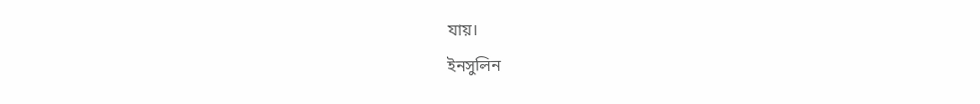যায়।
ইনসুলিন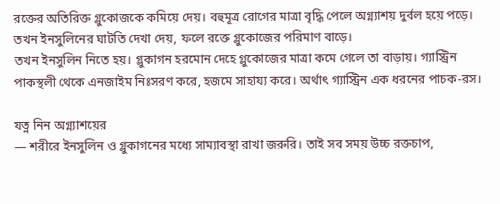রক্তের অতিরিক্ত গ্লুকোজকে কমিয়ে দেয়। বহুমূত্র রোগের মাত্রা বৃদ্ধি পেলে অগ্ন্যাশয় দুর্বল হয়ে পড়ে। তখন ইনসুলিনের ঘাটতি দেখা দেয়, ফলে রক্তে গ্লুকোজের পরিমাণ বাড়ে।
তখন ইনসুলিন নিতে হয়। গ্লুকাগন হরমোন দেহে গ্লুকোজের মাত্রা কমে গেলে তা বাড়ায়। গ্যাস্ট্রিন পাকস্থলী থেকে এনজাইম নিঃসরণ করে, হজমে সাহায্য করে। অর্থাৎ গ্যাস্ট্রিন এক ধরনের পাচক-রস।

যত্ন নিন অগ্ন্যাশয়ের
— শরীরে ইনসুলিন ও গ্লুকাগনের মধ্যে সাম্যাবস্থা রাখা জরুরি। তাই সব সময় উচ্চ রক্তচাপ,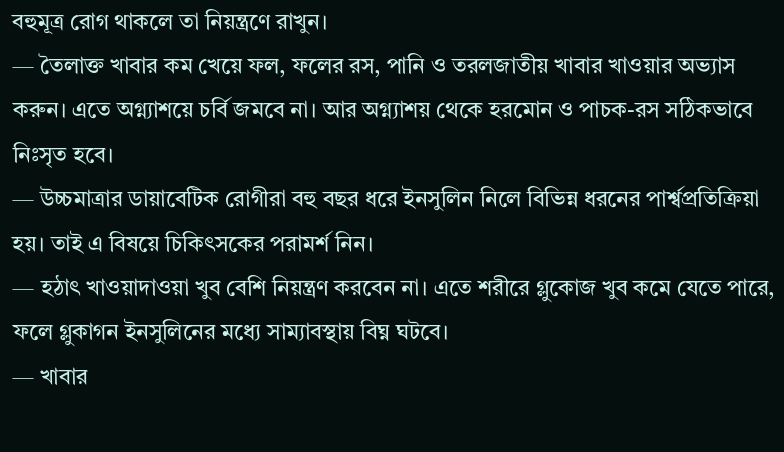বহুমূত্র রোগ থাকলে তা নিয়ন্ত্রণে রাখুন।
— তৈলাক্ত খাবার কম খেয়ে ফল, ফলের রস, পানি ও তরলজাতীয় খাবার খাওয়ার অভ্যাস করুন। এতে অগ্ন্যাশয়ে চর্বি জমবে না। আর অগ্ন্যাশয় থেকে হরমোন ও পাচক-রস সঠিকভাবে নিঃসৃত হবে।
— উচ্চমাত্রার ডায়াবেটিক রোগীরা বহু বছর ধরে ইনসুলিন নিলে বিভিন্ন ধরনের পার্শ্বপ্রতিক্রিয়া হয়। তাই এ বিষয়ে চিকিৎসকের পরামর্শ নিন।
— হঠাৎ খাওয়াদাওয়া খুব বেশি নিয়ন্ত্রণ করবেন না। এতে শরীরে গ্লুকোজ খুব কমে যেতে পারে, ফলে গ্লুকাগন ইনসুলিনের মধ্যে সাম্যাবস্থায় বিঘ্ন ঘটবে।
— খাবার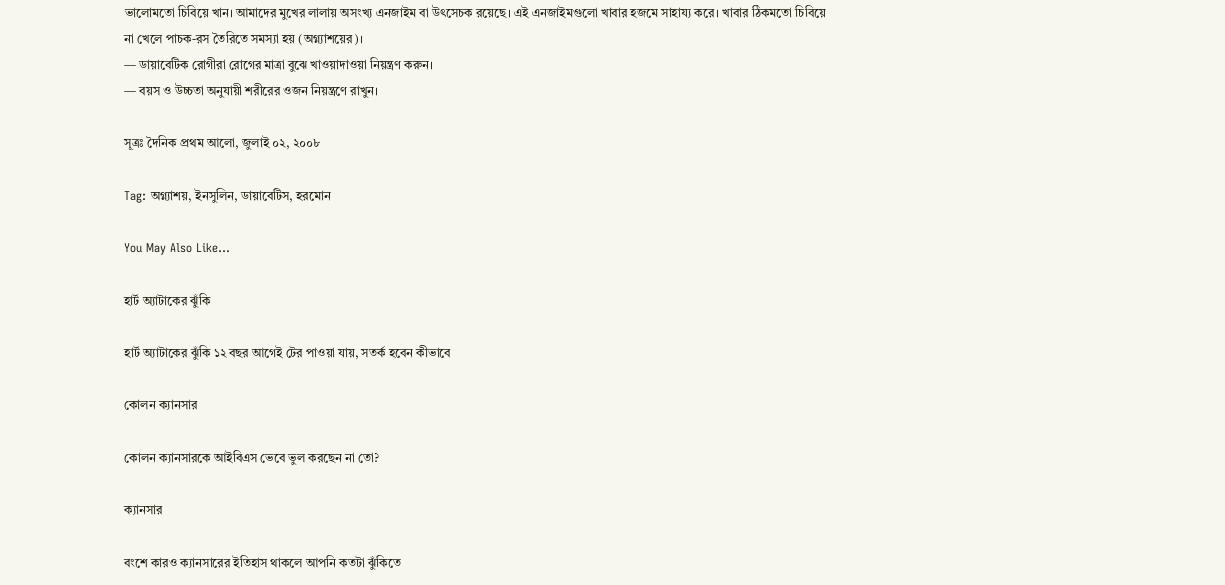ভালোমতো চিবিয়ে খান। আমাদের মুখের লালায় অসংখ্য এনজাইম বা উৎসেচক রয়েছে। এই এনজাইমগুলো খাবার হজমে সাহায্য করে। খাবার ঠিকমতো চিবিয়ে না খেলে পাচক-রস তৈরিতে সমস্যা হয় (অগ্ন্যাশয়ের)।
— ডায়াবেটিক রোগীরা রোগের মাত্রা বুঝে খাওয়াদাওয়া নিয়ন্ত্রণ করুন।
— বয়স ও উচ্চতা অনুযায়ী শরীরের ওজন নিয়ন্ত্রণে রাখুন।

সূত্রঃ দৈনিক প্রথম আলো, জুলাই ০২, ২০০৮

Tag: অগ্ন্যাশয়, ইনসুলিন, ডায়াবেটিস, হরমোন

You May Also Like…

হার্ট অ্যাটাকের ঝুঁকি

হার্ট অ্যাটাকের ঝুঁকি ১২ বছর আগেই টের পাওয়া যায়, সতর্ক হবেন কীভাবে

কোলন ক্যানসার

কোলন ক্যানসারকে আইবিএস ভেবে ভুল করছেন না তো?

ক্যানসার

বংশে কারও ক্যানসারের ইতিহাস থাকলে আপনি কতটা ঝুঁকিতে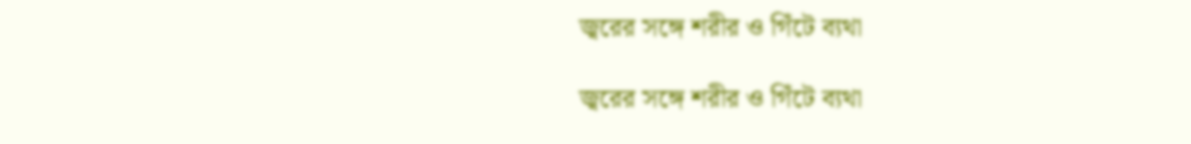জ্বরের সঙ্গে শরীর ও গিঁটে ব্যথা

জ্বরের সঙ্গে শরীর ও গিঁটে ব্যথা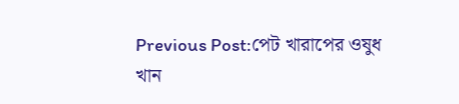Previous Post:পেট খারাপের ওষুধ খান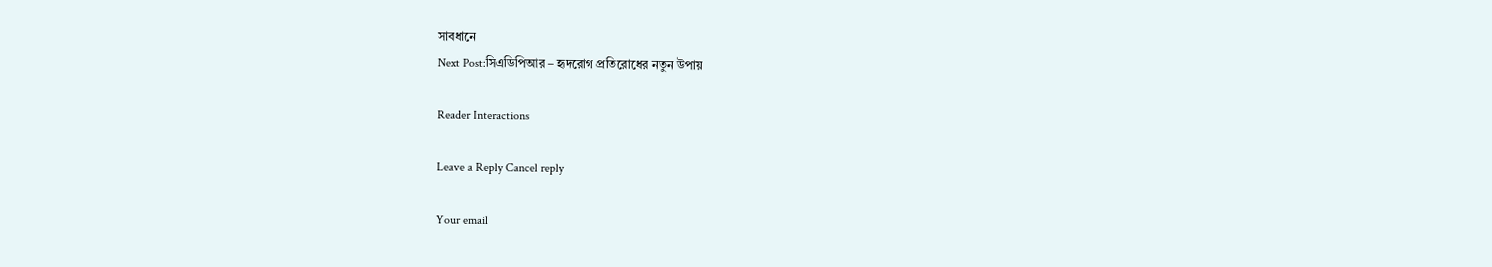সাবধানে
Next Post:সিএডিপিআর – হৃদরোগ প্রতিরোধের নতুন উপায়

Reader Interactions

Leave a Reply Cancel reply

Your email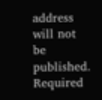address will not be published. Required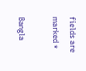fields are marked *

Bangla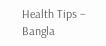Health Tips – Bangla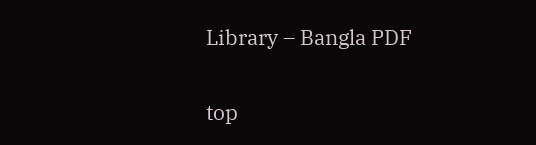Library – Bangla PDF

top